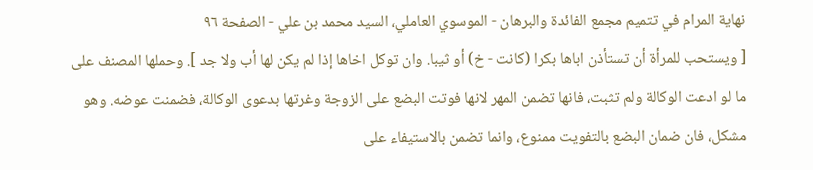نهاية المرام في تتميم مجمع الفائدة والبرهان - الموسوي العاملي، السيد محمد بن علي - الصفحة ٩٦
[ ويستحب للمرأة أن تستأذن اباها بكرا (كانت - خ) أو ثيبا. وان توكل اخاها إذا لم يكن لها أب ولا جد ]. وحملها المصنف على ما لو ادعت الوكالة ولم تثبت، فانها تضمن المهر لانها فوتت البضع على الزوجة وغرتها بدعوى الوكالة، فضمنت عوضه. وهو مشكل، فان ضمان البضع بالتفويت ممنوع، وانما تضمن بالاستيفاء على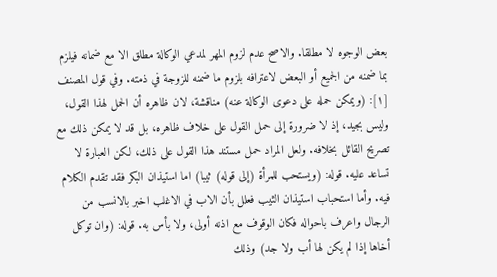بعض الوجوه لا مطلقا. والاصح عدم لزوم المهر لمدعي الوكالة مطلق الا مع ضمانه فيلزم بما ضمنه من الجميع أو البعض لاعترافه بلزوم ما ضمنه للزوجة في ذمته. وفي قول المصنف [١]: (ويمكن حمله على دعوى الوكالة عنه) مناقشة، لان ظاهره أن الحمل لهذا القول، وليس بجيد، إذ لا ضرورة إلى حمل القول على خلاف ظاهره، بل قد لا يمكن ذلك مع تصريح القائل بخلافه. ولعل المراد حمل مستند هذا القول على ذلك، لكن العبارة لا تساعد عليه. قوله: (ويستحب للمرأة (إلى قوله) ثيبا) اما استيذان البكر فقد تقدم الكلام فيه. وأما استحباب استيذان الثيب فعلل بأن الاب في الاغلب اخبر بالانسب من الرجال واعرف باحواله فكان الوقوف مع اذنه أولى، ولا بأس به. قوله: (وان توكل أخاها إذا لم يكن لها أب ولا جد) وذلك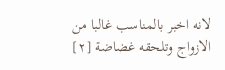لانه اخبر بالمناسب غالبا من الازواج وتلحقه غضاضة [٢]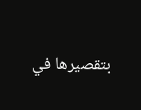بتقصيرها في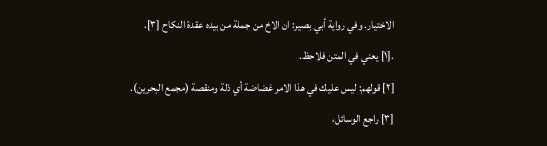الاختيار. وفي رواية أبي بصير: ان الاخ من جملة من بيده عقدة النكاح [٣].
.[١] يعني في المتن فلاحظ.
[٢] قولهم: ليس عليك في هذا الامر غضاضة أي ذلة ومنقصة (مجمع البحرين).
[٣] راجع الوسائل،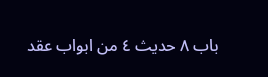باب ٨ حديث ٤ من ابواب عقد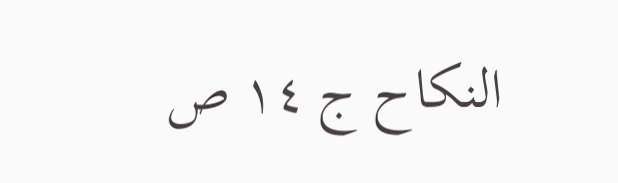النكاح ج ١٤ ص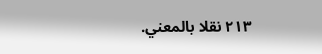٢١٣ نقلا بالمعني.